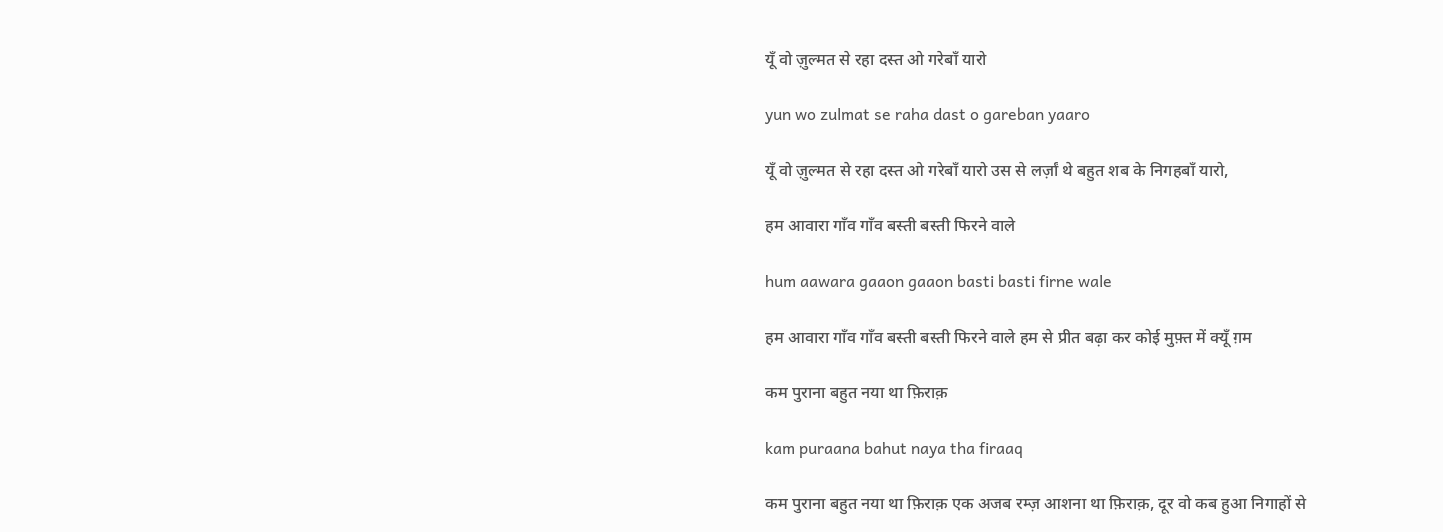यूँ वो ज़ुल्मत से रहा दस्त ओ गरेबाँ यारो

yun wo zulmat se raha dast o gareban yaaro

यूँ वो ज़ुल्मत से रहा दस्त ओ गरेबाँ यारो उस से लर्ज़ां थे बहुत शब के निगहबाँ यारो,

हम आवारा गाँव गाँव बस्ती बस्ती फिरने वाले

hum aawara gaaon gaaon basti basti firne wale

हम आवारा गाँव गाँव बस्ती बस्ती फिरने वाले हम से प्रीत बढ़ा कर कोई मुफ़्त में क्यूँ ग़म

कम पुराना बहुत नया था फ़िराक़

kam puraana bahut naya tha firaaq

कम पुराना बहुत नया था फ़िराक़ एक अजब रम्ज़ आशना था फ़िराक़, दूर वो कब हुआ निगाहों से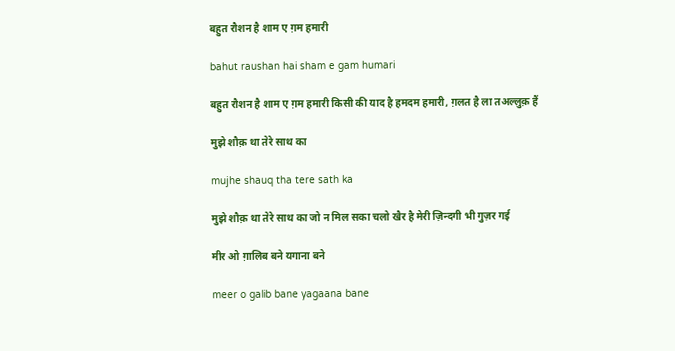बहुत रौशन है शाम ए ग़म हमारी

bahut raushan hai sham e gam humari

बहुत रौशन है शाम ए ग़म हमारी किसी की याद है हमदम हमारी, ग़लत है ला तअल्लुक़ हैं

मुझे शौक़ था तेरे साथ का

mujhe shauq tha tere sath ka

मुझे शौक़ था तेरे साथ का जो न मिल सका चलो खैर है मेरी ज़िन्दगी भी गुज़र गई

मीर ओ ग़ालिब बने यगाना बने

meer o galib bane yagaana bane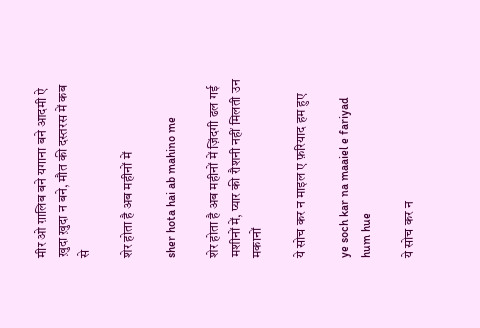मीर ओ ग़ालिब बने यगाना बने आदमी ऐ ख़ुदा ख़ुदा न बने, मौत की दस्तरस में कब से

शेर होता है अब महीनों में

sher hota hai ab mahino me

शेर होता है अब महीनों में ज़िंदगी ढल गई मशीनों में, प्यार की रौशनी नहीं मिलती उन मकानों

ये सोच कर न माइल ए फ़रियाद हम हुए

ye soch kar na maaiel e fariyad hum hue

ये सोच कर न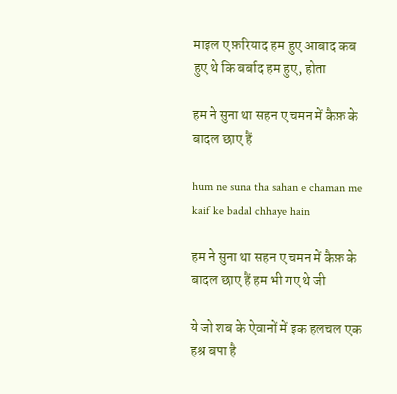माइल ए फ़रियाद हम हुए आबाद कब हुए थे कि बर्बाद हम हुए, होता

हम ने सुना था सहन ए चमन में कैफ़ के बादल छाए हैं

hum ne suna tha sahan e chaman me kaif ke badal chhaye hain

हम ने सुना था सहन ए चमन में कैफ़ के बादल छाए हैं हम भी गए थे जी

ये जो शब के ऐवानों में इक हलचल एक हश्र बपा है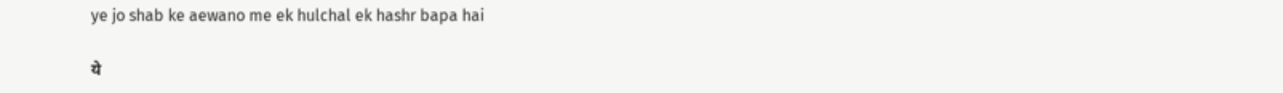ye jo shab ke aewano me ek hulchal ek hashr bapa hai

ये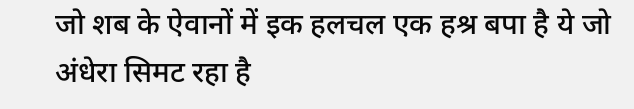जो शब के ऐवानों में इक हलचल एक हश्र बपा है ये जो अंधेरा सिमट रहा है